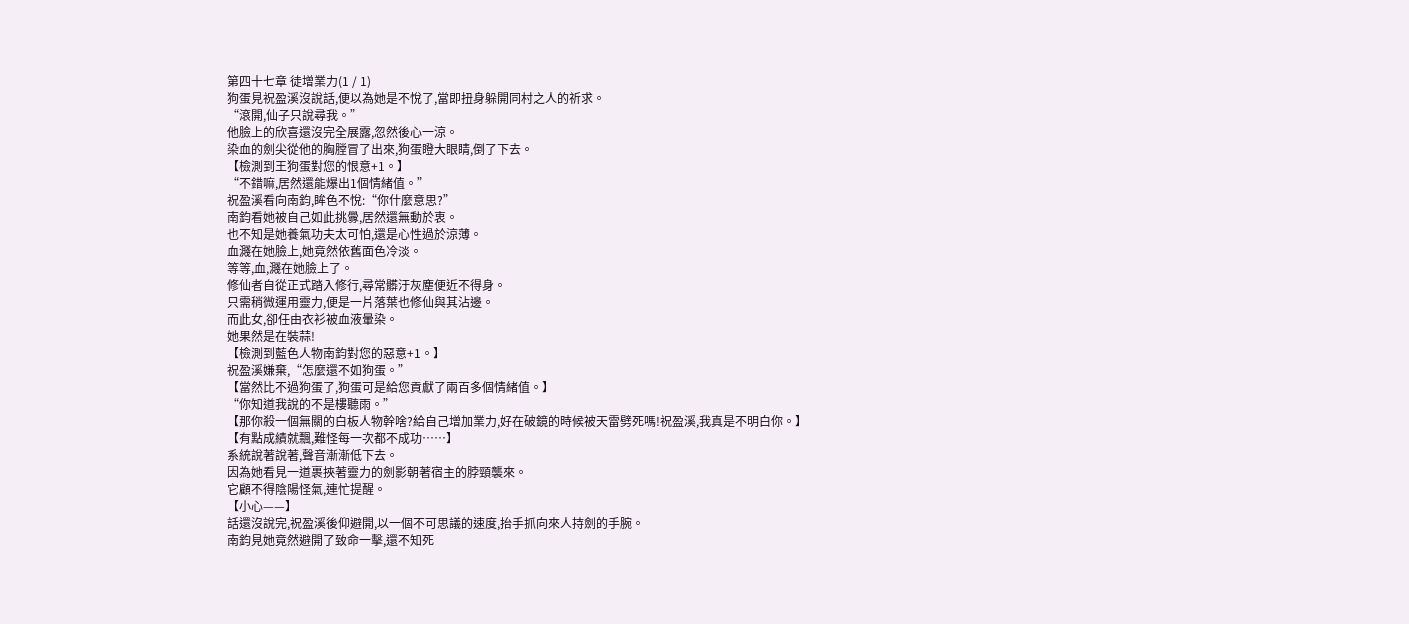第四十七章 徒增業力(1 / 1)
狗蛋見祝盈溪沒說話,便以為她是不悅了,當即扭身躲開同村之人的祈求。
“滾開,仙子只說尋我。”
他臉上的欣喜還沒完全展露,忽然後心一涼。
染血的劍尖從他的胸膛冒了出來,狗蛋瞪大眼睛,倒了下去。
【檢測到王狗蛋對您的恨意+1。】
“不錯嘛,居然還能爆出1個情緒值。”
祝盈溪看向南鈞,眸色不悅:“你什麼意思?”
南鈞看她被自己如此挑釁,居然還無動於衷。
也不知是她養氣功夫太可怕,還是心性過於涼薄。
血濺在她臉上,她竟然依舊面色冷淡。
等等,血,濺在她臉上了。
修仙者自從正式踏入修行,尋常髒汙灰塵便近不得身。
只需稍微運用靈力,便是一片落葉也修仙與其沾邊。
而此女,卻任由衣衫被血液暈染。
她果然是在裝蒜!
【檢測到藍色人物南鈞對您的惡意+1。】
祝盈溪嫌棄,“怎麼還不如狗蛋。”
【當然比不過狗蛋了,狗蛋可是給您貢獻了兩百多個情緒值。】
“你知道我說的不是樓聽雨。”
【那你殺一個無關的白板人物幹啥?給自己增加業力,好在破鏡的時候被天雷劈死嗎!祝盈溪,我真是不明白你。】
【有點成績就飄,難怪每一次都不成功……】
系統說著說著,聲音漸漸低下去。
因為她看見一道裹挾著靈力的劍影朝著宿主的脖頸襲來。
它顧不得陰陽怪氣,連忙提醒。
【小心——】
話還沒說完,祝盈溪後仰避開,以一個不可思議的速度,抬手抓向來人持劍的手腕。
南鈞見她竟然避開了致命一擊,還不知死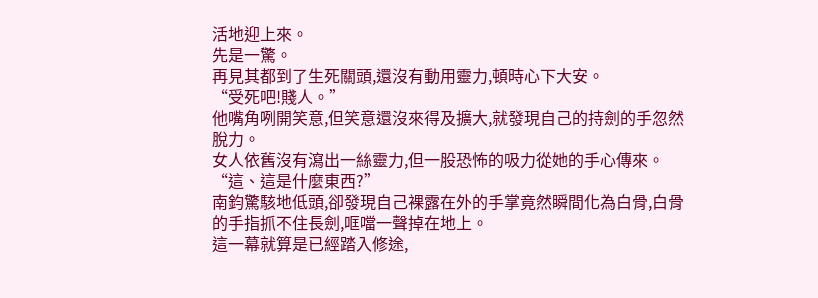活地迎上來。
先是一驚。
再見其都到了生死關頭,還沒有動用靈力,頓時心下大安。
“受死吧!賤人。”
他嘴角咧開笑意,但笑意還沒來得及擴大,就發現自己的持劍的手忽然脫力。
女人依舊沒有瀉出一絲靈力,但一股恐怖的吸力從她的手心傳來。
“這、這是什麼東西?”
南鈞驚駭地低頭,卻發現自己裸露在外的手掌竟然瞬間化為白骨,白骨的手指抓不住長劍,哐噹一聲掉在地上。
這一幕就算是已經踏入修途,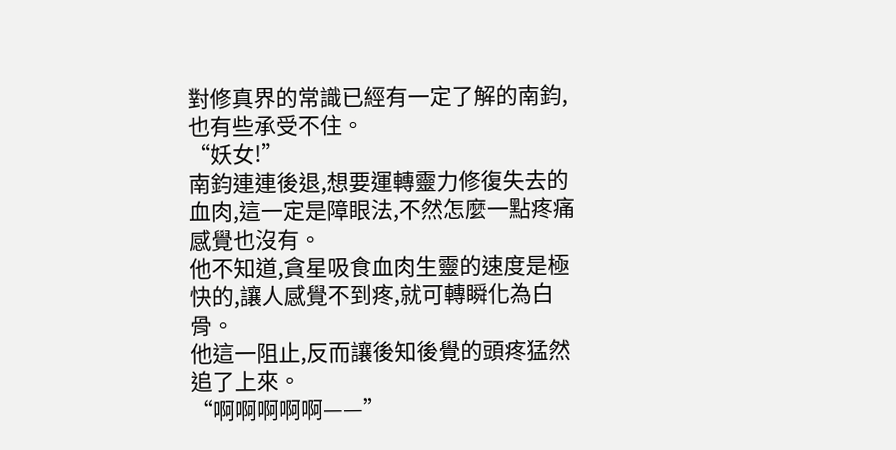對修真界的常識已經有一定了解的南鈞,也有些承受不住。
“妖女!”
南鈞連連後退,想要運轉靈力修復失去的血肉,這一定是障眼法,不然怎麼一點疼痛感覺也沒有。
他不知道,貪星吸食血肉生靈的速度是極快的,讓人感覺不到疼,就可轉瞬化為白骨。
他這一阻止,反而讓後知後覺的頭疼猛然追了上來。
“啊啊啊啊啊——”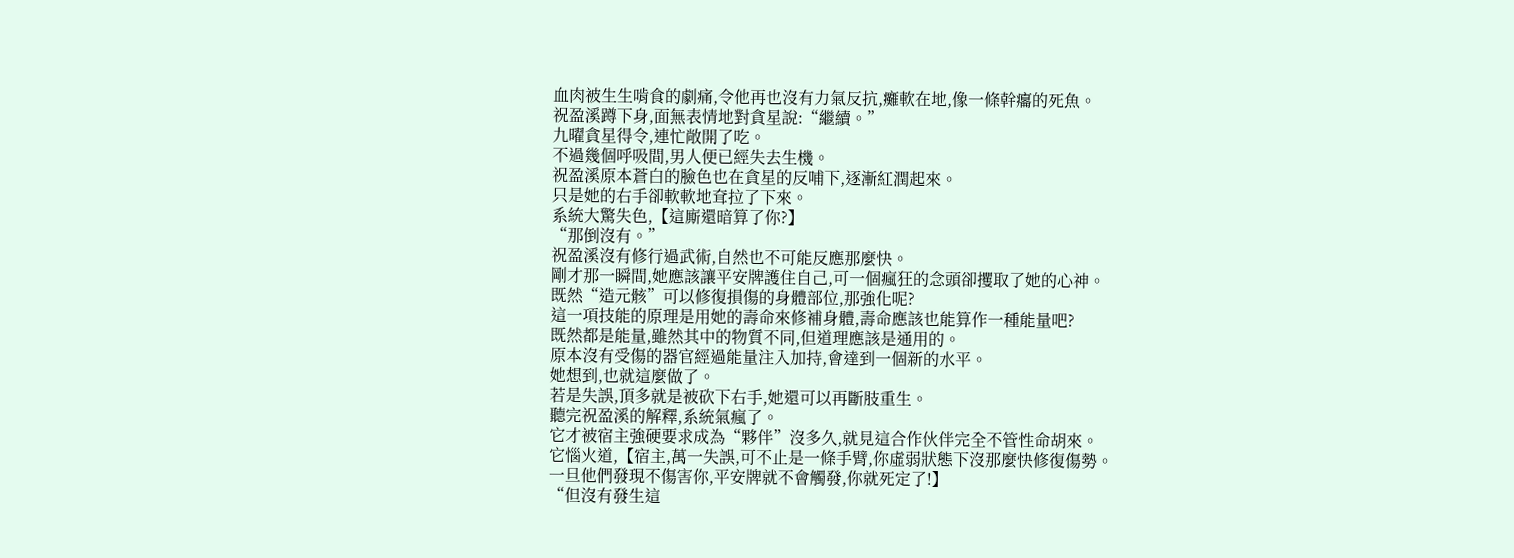血肉被生生啃食的劇痛,令他再也沒有力氣反抗,癱軟在地,像一條幹癟的死魚。
祝盈溪蹲下身,面無表情地對貪星說:“繼續。”
九曜貪星得令,連忙敞開了吃。
不過幾個呼吸間,男人便已經失去生機。
祝盈溪原本蒼白的臉色也在貪星的反哺下,逐漸紅潤起來。
只是她的右手卻軟軟地耷拉了下來。
系統大驚失色,【這廝還暗算了你?】
“那倒沒有。”
祝盈溪沒有修行過武術,自然也不可能反應那麼快。
剛才那一瞬間,她應該讓平安牌護住自己,可一個瘋狂的念頭卻攫取了她的心神。
既然“造元骸”可以修復損傷的身體部位,那強化呢?
這一項技能的原理是用她的壽命來修補身體,壽命應該也能算作一種能量吧?
既然都是能量,雖然其中的物質不同,但道理應該是通用的。
原本沒有受傷的器官經過能量注入加持,會達到一個新的水平。
她想到,也就這麼做了。
若是失誤,頂多就是被砍下右手,她還可以再斷肢重生。
聽完祝盈溪的解釋,系統氣瘋了。
它才被宿主強硬要求成為“夥伴”沒多久,就見這合作伙伴完全不管性命胡來。
它惱火道,【宿主,萬一失誤,可不止是一條手臂,你虛弱狀態下沒那麼快修復傷勢。
一旦他們發現不傷害你,平安牌就不會觸發,你就死定了!】
“但沒有發生這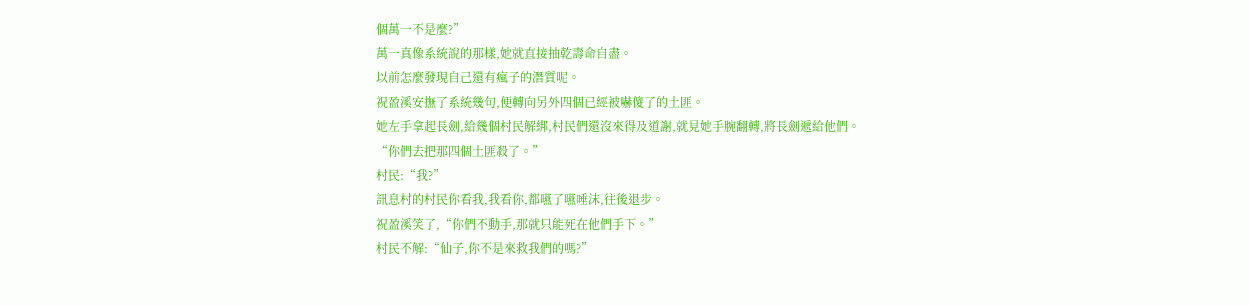個萬一不是麼?”
萬一真像系統說的那樣,她就直接抽乾壽命自盡。
以前怎麼發現自己還有瘋子的潛質呢。
祝盈溪安撫了系統幾句,便轉向另外四個已經被嚇傻了的土匪。
她左手拿起長劍,給幾個村民解綁,村民們還沒來得及道謝,就見她手腕翻轉,將長劍遞給他們。
“你們去把那四個土匪殺了。”
村民:“我?”
訊息村的村民你看我,我看你,都嚥了嚥唾沫,往後退步。
祝盈溪笑了,“你們不動手,那就只能死在他們手下。”
村民不解:“仙子,你不是來救我們的嗎?”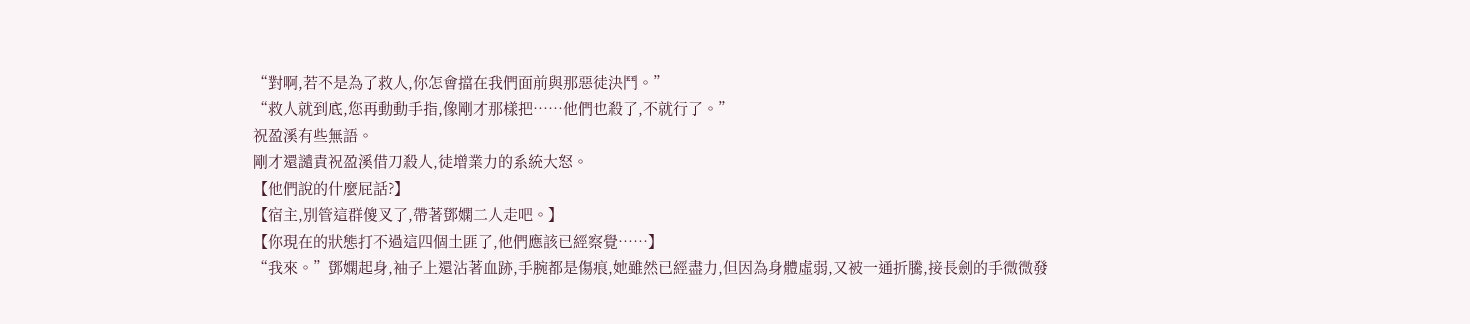“對啊,若不是為了救人,你怎會擋在我們面前與那惡徒決鬥。”
“救人就到底,您再動動手指,像剛才那樣把……他們也殺了,不就行了。”
祝盈溪有些無語。
剛才還譴責祝盈溪借刀殺人,徒增業力的系統大怒。
【他們說的什麼屁話?】
【宿主,別管這群傻叉了,帶著鄧嫻二人走吧。】
【你現在的狀態打不過這四個土匪了,他們應該已經察覺……】
“我來。”鄧嫻起身,袖子上還沾著血跡,手腕都是傷痕,她雖然已經盡力,但因為身體虛弱,又被一通折騰,接長劍的手微微發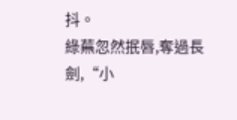抖。
綠蕪忽然抿唇,奪過長劍,“小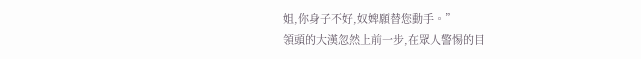姐,你身子不好,奴婢願替您動手。”
領頭的大漢忽然上前一步,在眾人警惕的目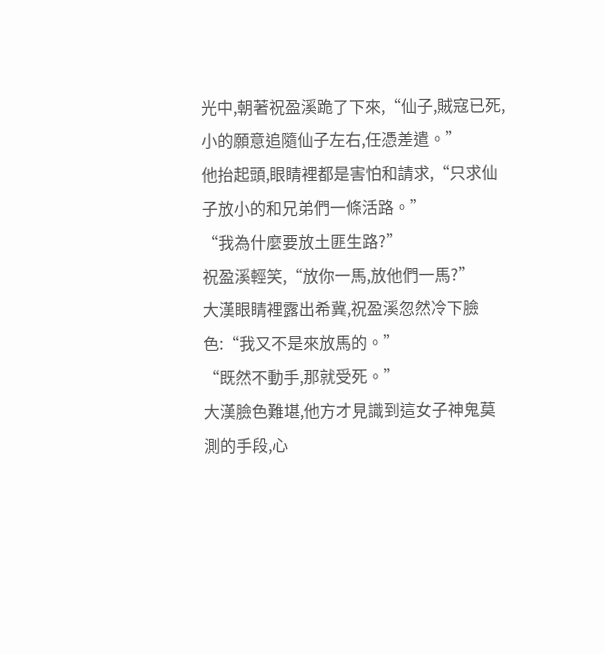光中,朝著祝盈溪跪了下來,“仙子,賊寇已死,小的願意追隨仙子左右,任憑差遣。”
他抬起頭,眼睛裡都是害怕和請求,“只求仙子放小的和兄弟們一條活路。”
“我為什麼要放土匪生路?”
祝盈溪輕笑,“放你一馬,放他們一馬?”
大漢眼睛裡露出希冀,祝盈溪忽然冷下臉色:“我又不是來放馬的。”
“既然不動手,那就受死。”
大漢臉色難堪,他方才見識到這女子神鬼莫測的手段,心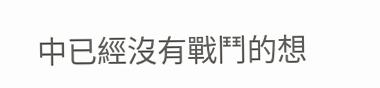中已經沒有戰鬥的想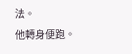法。
他轉身便跑。